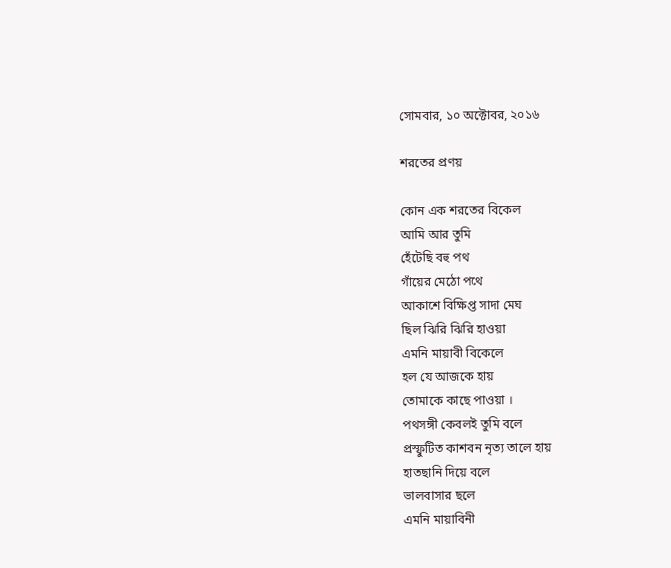সোমবার, ১০ অক্টোবর, ২০১৬

শরতের প্রণয়

কোন এক শরতের বিকেল
আমি আর তুমি
হেঁটেছি বহু পথ
গাঁয়ের মেঠো পথে
আকাশে বিক্ষিপ্ত সাদা মেঘ
ছিল ঝিরি ঝিরি হাওয়া
এমনি মায়াবী বিকেলে
হল যে আজকে হায়
তোমাকে কাছে পাওয়া ।
পথসঙ্গী কেবলই তুমি বলে
প্রস্ফুটিত কাশবন নৃত্য তালে হায়
হাতছানি দিয়ে বলে
ভালবাসার ছলে
এমনি মায়াবিনী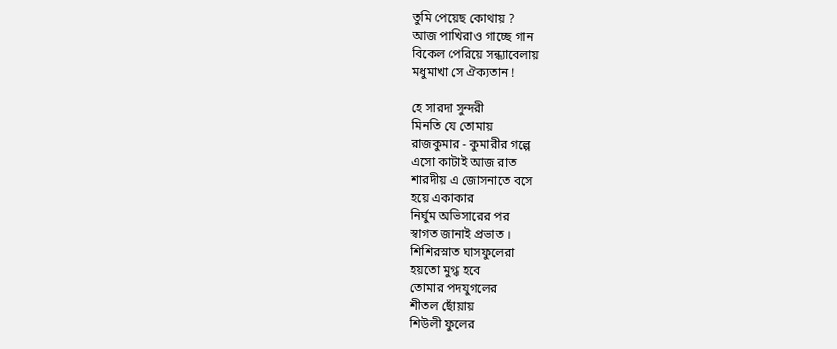তুমি পেয়েছ কোথায় ?
আজ পাখিরাও গাচ্ছে গান
বিকেল পেরিয়ে সন্ধ্যাবেলায়
মধুমাখা সে ঐক্যতান !

হে সারদা সুন্দরী
মিনতি যে তোমায়
রাজকুমার - কুমারীর গল্পে
এসো কাটাই আজ রাত
শারদীয় এ জোসনাতে বসে
হয়ে একাকার
নির্ঘুম অভিসারের পর
স্বাগত জানাই প্রভাত ।
শিশিরস্নাত ঘাসফুলেরা
হয়তো মুগ্ধ হবে
তোমার পদযুগলের
শীতল ছোঁয়ায়
শিউলী ফুলের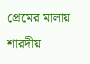প্রেমের মালায়
শারদীয়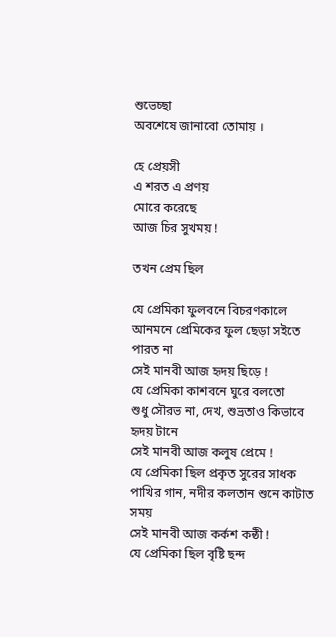শুভেচ্ছা
অবশেষে জানাবো তোমায় ।

হে প্রেয়সী
এ শরত এ প্রণয়
মোরে করেছে
আজ চির সুখময় !

তখন প্রেম ছিল

যে প্রেমিকা ফুলবনে বিচরণকালে
আনমনে প্রেমিকের ফুল ছেড়া সইতে পারত না
সেই মানবী আজ হৃদয় ছিড়ে !
যে প্রেমিকা কাশবনে ঘুরে বলতো
শুধু সৌরভ না, দেখ, শুভ্রতাও কিভাবে হৃদয় টানে
সেই মানবী আজ কলুষ প্রেমে !
যে প্রেমিকা ছিল প্রকৃত সুরের সাধক
পাখির গান, নদীর কলতান শুনে কাটাত সময়
সেই মানবী আজ কর্কশ কন্ঠী !
যে প্রেমিকা ছিল বৃষ্টি ছন্দ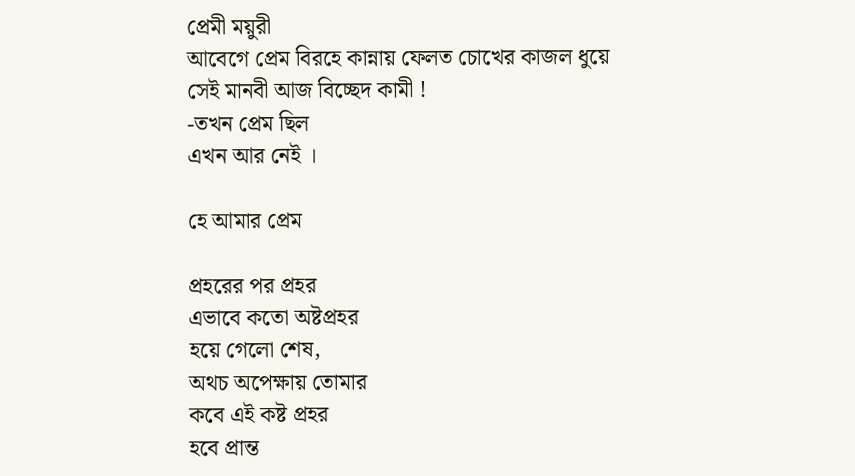প্রেমী ময়ুরী
আবেগে প্রেম বিরহে কান্নায় ফেলত চোখের কাজল ধুয়ে
সেই মানবী আজ বিচ্ছেদ কামী !
-তখন প্রেম ছিল
এখন আর নেই ।

হে আমার প্রেম

প্রহরের পর প্রহর
এভাবে কতো অষ্টপ্রহর
হয়ে গেলো শেষ,
অথচ অপেক্ষায় তোমার
কবে এই কষ্ট প্রহর
হবে প্রান্ত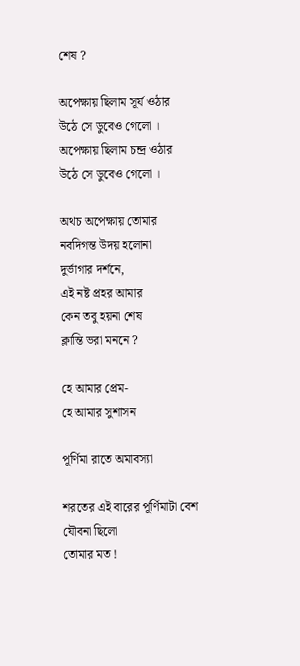শেষ ?

অপেক্ষায় ছিলাম সূর্য ওঠার
উঠে সে ডুবেও গেলো ।
অপেক্ষায় ছিলাম চন্দ্র ওঠার
উঠে সে ডুবেও গেলো ।

অথচ অপেক্ষায় তোমার
নবদিগন্ত উদয় হলোনা
দুর্ভাগার দর্শনে,
এই নষ্ট প্রহর আমার
কেন তবু হয়না শেষ
ক্লান্তি ভরা মননে ?

হে আমার প্রেম-
হে আমার সুশাসন

পূর্ণিমা রাতে অমাবস্যা

শরতের এই বারের পূর্ণিমাটা বেশ যৌবনা ছিলো
তোমার মত !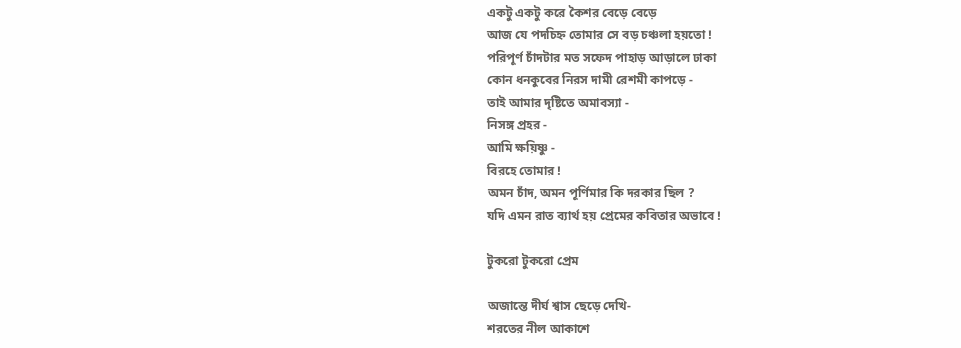একটু একটু করে কৈশর বেড়ে বেড়ে
আজ যে পদচিহ্ন তোমার সে বড় চঞ্চলা হয়তো !
পরিপূর্ণ চাঁদটার মত সফেদ পাহাড় আড়ালে ঢাকা
কোন ধনকুবের নিরস দামী রেশমী কাপড়ে -
তাই আমার দৃষ্টিতে অমাবস্যা -
নিসঙ্গ প্রহর -
আমি ক্ষয়িষ্ণু -
বিরহে তোমার !
অমন চাঁদ, অমন পূর্ণিমার কি দরকার ছিল ?
যদি এমন রাত ব্যার্থ হয় প্রেমের কবিতার অভাবে !

টুকরো টুকরো প্রেম

অজান্তে দীর্ঘ শ্বাস ছেড়ে দেখি-
শরতের নীল আকাশে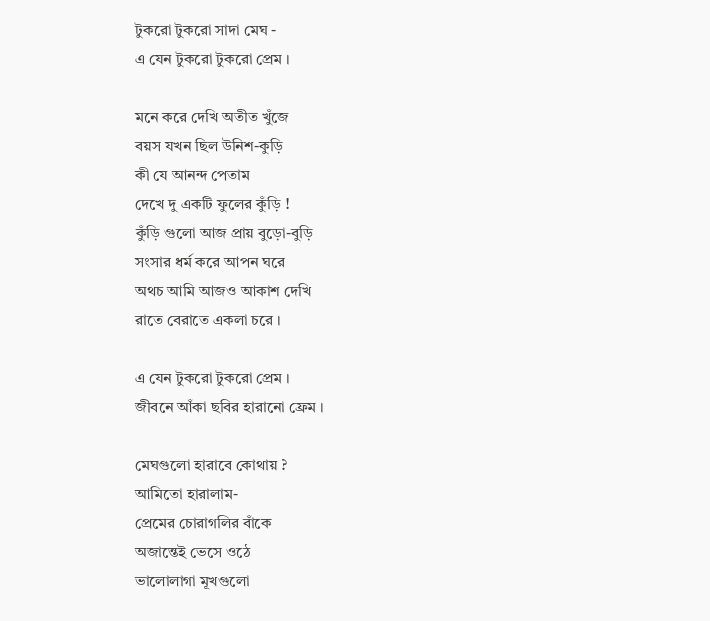টুকরো টুকরো সাদা মেঘ -
এ যেন টুকরো টুকরো প্রেম ।

মনে করে দেখি অতীত খুঁজে
বয়স যখন ছিল উনিশ-কুড়ি
কী যে আনন্দ পেতাম
দেখে দু একটি ফুলের কুঁড়ি !
কুঁড়ি গুলো আজ প্রায় বুড়ো-বুড়ি
সংসার ধর্ম করে আপন ঘরে
অথচ আমি আজও আকাশ দেখি
রাতে বেরাতে একলা চরে ।

এ যেন টুকরো টুকরো প্রেম ।
জীবনে আঁকা ছবির হারানো ফ্রেম ।

মেঘগুলো হারাবে কোথায় ?
আমিতো হারালাম-
প্রেমের চোরাগলির বাঁকে
অজান্তেই ভেসে ওঠে
ভালোলাগা মূখগুলো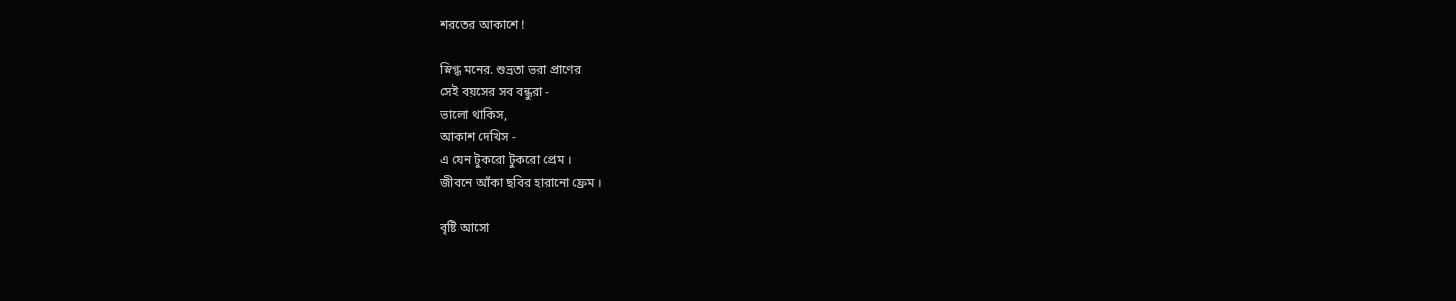শরতের আকাশে !

স্নিগ্ধ মনের. শুভ্রতা ভরা প্রাণের
সেই বয়সের সব বন্ধুরা -
ভালো থাকিস,
আকাশ দেখিস -
এ যেন টুকরো টুকরো প্রেম ।
জীবনে আঁকা ছবির হারানো ফ্রেম ।

বৃষ্টি আসো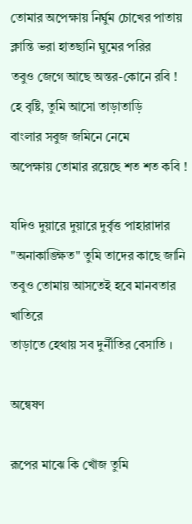তোমার অপেক্ষায় নির্ঘুম চোখের পাতায়
ক্লান্তি ভরা হাতছানি ঘুমের পরির
তবুও জেগে আছে অন্তর-কোনে রবি !
হে বৃষ্টি, তুমি আসো তাড়াতাড়ি
বাংলার সবুজ জমিনে নেমে
অপেক্ষায় তোমার রয়েছে শত শত কবি !

যদিও দুয়ারে দুয়ারে দুর্বৃত্ত পাহারাদার
"অনাকাঙ্ক্ষিত" তুমি তাদের কাছে জানি
তবুও তোমায় আসতেই হবে মানবতার খাতিরে
তাড়াতে হেথায় সব দুর্নীতির বেসাতি ।

অন্বেষণ

রূপের মাঝে কি খোঁজ তুমি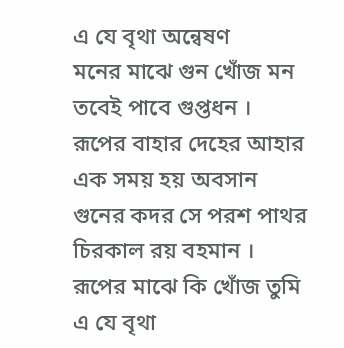এ যে বৃথা অন্বেষণ
মনের মাঝে গুন খোঁজ মন
তবেই পাবে গুপ্তধন ।
রূপের বাহার দেহের আহার
এক সময় হয় অবসান
গুনের কদর সে পরশ পাথর
চিরকাল রয় বহমান ।
রূপের মাঝে কি খোঁজ তুমি
এ যে বৃথা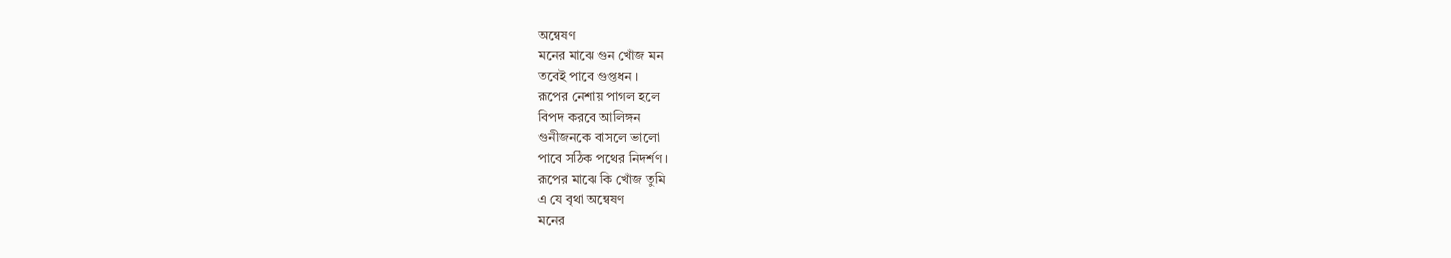অন্বেষণ
মনের মাঝে গুন খোঁজ মন
তবেই পাবে গুপ্তধন ।
রূপের নেশায় পাগল হলে
বিপদ করবে আলিঙ্গন
গুনীজনকে বাসলে ভালো
পাবে সঠিক পথের নিদর্শণ ।
রূপের মাঝে কি খোঁজ তুমি
এ যে বৃথা অন্বেষণ
মনের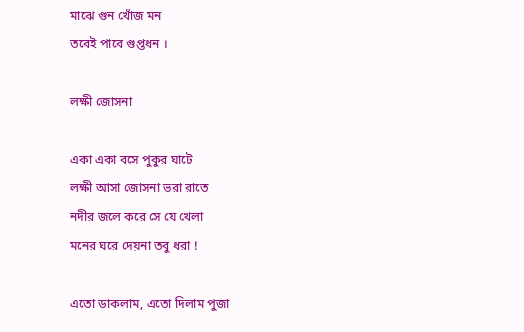মাঝে গুন খোঁজ মন
তবেই পাবে গুপ্তধন ।

লক্ষী জোসনা

একা একা বসে পুকুর ঘাটে
লক্ষী আসা জোসনা ভরা রাতে
নদীর জলে করে সে যে খেলা
মনের ঘরে দেয়না তবু ধরা !

এতো ডাকলাম, এতো দিলাম পুজা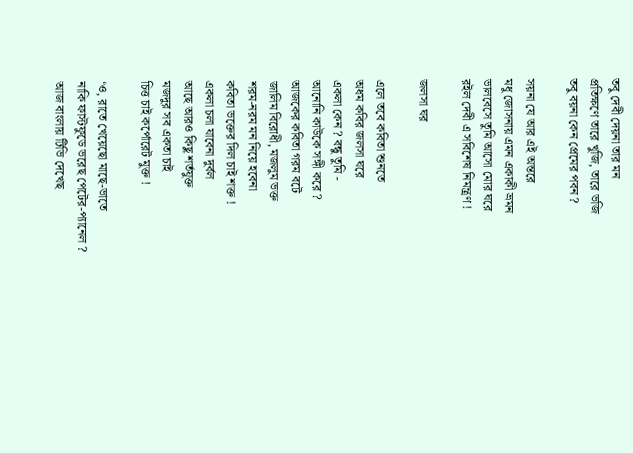তবু দেবী দেয়না তার মন
প্রতিক্ষণে তারে খুজি, তারে ভজি
তবু বয়না কেন প্রেমের পবন ?

সয়না যে আর এই অন্তরে
মধু জোসনায় এমন একাকী ভ্রমন
ভালবেসে তুমি আসো মোর ঘরে
রইল দেবী এ সবিশেষ নিমন্ত্রণ !

জলসা ঘর

এলে তবে কবিতা শুনতে
অধম কবির জলসা ঘরে
একলা কেন ? বন্ধু তুমি -
আনোনি কাউকে সঙ্গী করে ?
আজকের কবিতা গরম বটে
জালিম বিরোধী, মজলুম ভক্ত
শরম-নরম মন নিয়ে হবেনা
কবিতা ভক্তের দিল চাই শক্ত !
একলা চলা যাবেনা দুর্বল
আছে আরও কিছু শর্তযুক্ত
মজদুর সব একতা চাই
চিত্ত চাই কর্পোরেট মুক্ত !

‘ও, রাতে খেয়েছো মাছে-ভাতে
নাকি ফাস্টফুডে ভরেছ পেটের-প্যানেল ?
আজ বাংলায় টিভি দেখেছ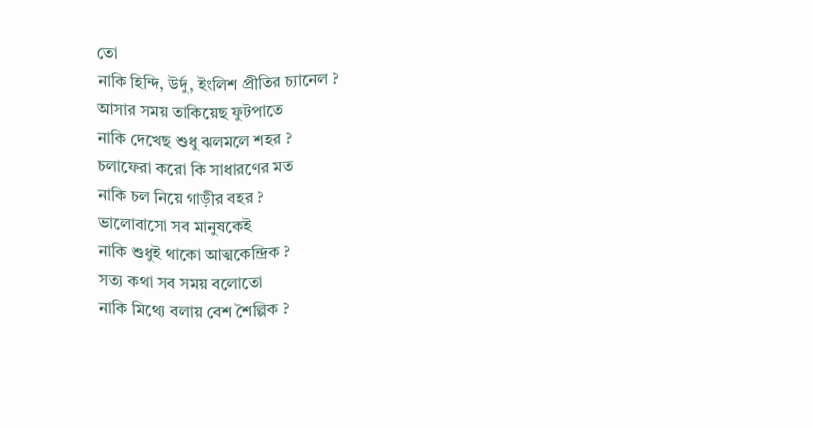তো
নাকি হিন্দি, উর্দু, ইংলিশ প্রীতির চ্যানেল ?
আসার সময় তাকিয়েছ ফুটপাতে
নাকি দেখেছ শুধু ঝলমলে শহর ?
চলাফেরা করো কি সাধারণের মত
নাকি চল নিয়ে গাড়ীর বহর ?
ভালোবাসো সব মানুষকেই
নাকি শুধুই থাকো আত্মকেন্দ্রিক ?
সত্য কথা সব সময় বলোতো
নাকি মিথ্যে বলায় বেশ শৈল্পিক ?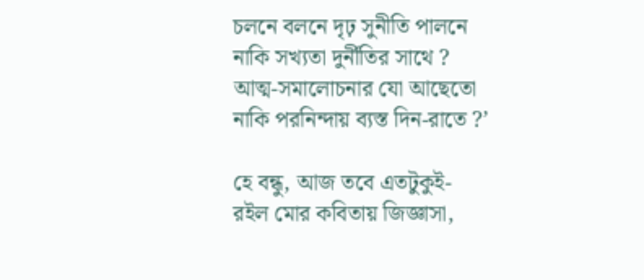চলনে বলনে দৃঢ় সুনীতি পালনে
নাকি সখ্যতা দুর্নীতির সাথে ?
আত্ম-সমালোচনার যো আছেতো
নাকি পরনিন্দায় ব্যস্ত দিন-রাতে ?’

হে বন্ধু, আজ তবে এতটুকুই-
রইল মোর কবিতায় জিজ্ঞাসা,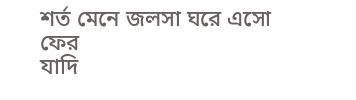শর্ত মেনে জলসা ঘরে এসো ফের
যাদি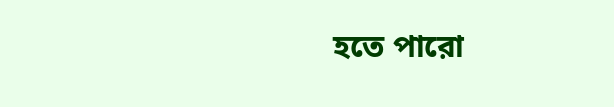হতে পারো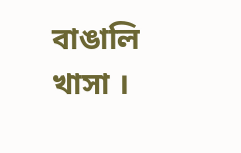বাঙালি খাসা ।